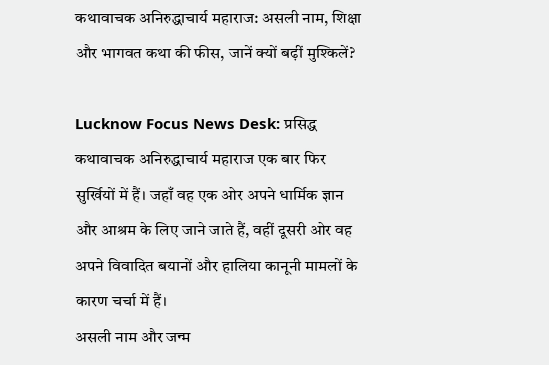कथावाचक अनिरुद्धाचार्य महाराज: असली नाम, शिक्षा और भागवत कथा की फीस, जानें क्यों बढ़ीं मुश्किलें?

Lucknow Focus News Desk: प्रसिद्ध कथावाचक अनिरुद्धाचार्य महाराज एक बार फिर सुर्खियों में हैं। जहाँ वह एक ओर अपने धार्मिक ज्ञान और आश्रम के लिए जाने जाते हैं, वहीं दूसरी ओर वह अपने विवादित बयानों और हालिया कानूनी मामलों के कारण चर्चा में हैं।
असली नाम और जन्म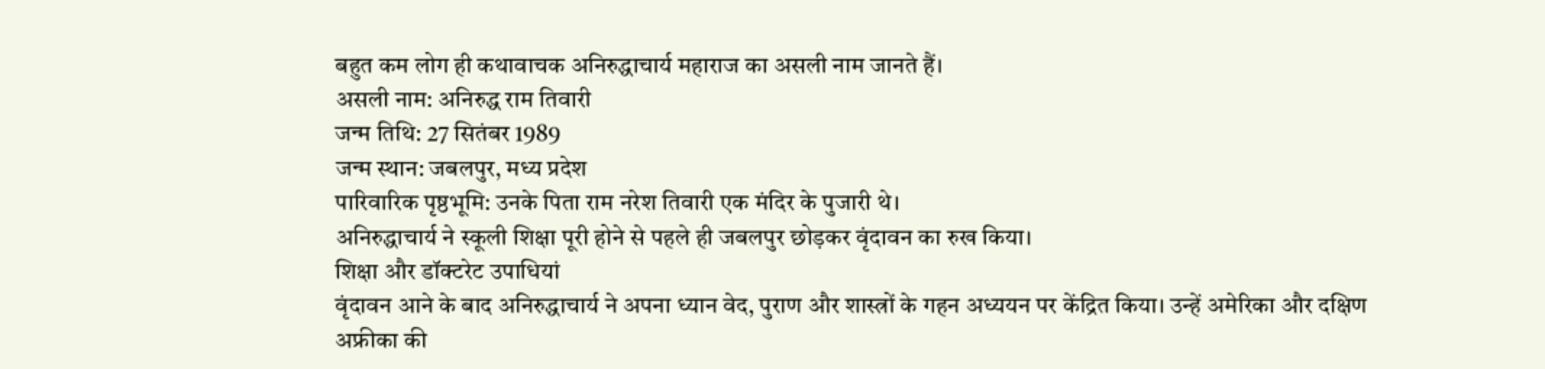बहुत कम लोग ही कथावाचक अनिरुद्धाचार्य महाराज का असली नाम जानते हैं।
असली नाम: अनिरुद्ध राम तिवारी
जन्म तिथि: 27 सितंबर 1989
जन्म स्थान: जबलपुर, मध्य प्रदेश
पारिवारिक पृष्ठभूमि: उनके पिता राम नरेश तिवारी एक मंदिर के पुजारी थे।
अनिरुद्धाचार्य ने स्कूली शिक्षा पूरी होने से पहले ही जबलपुर छोड़कर वृंदावन का रुख किया।
शिक्षा और डॉक्टरेट उपाधियां
वृंदावन आने के बाद अनिरुद्धाचार्य ने अपना ध्यान वेद, पुराण और शास्त्रों के गहन अध्ययन पर केंद्रित किया। उन्हें अमेरिका और दक्षिण अफ्रीका की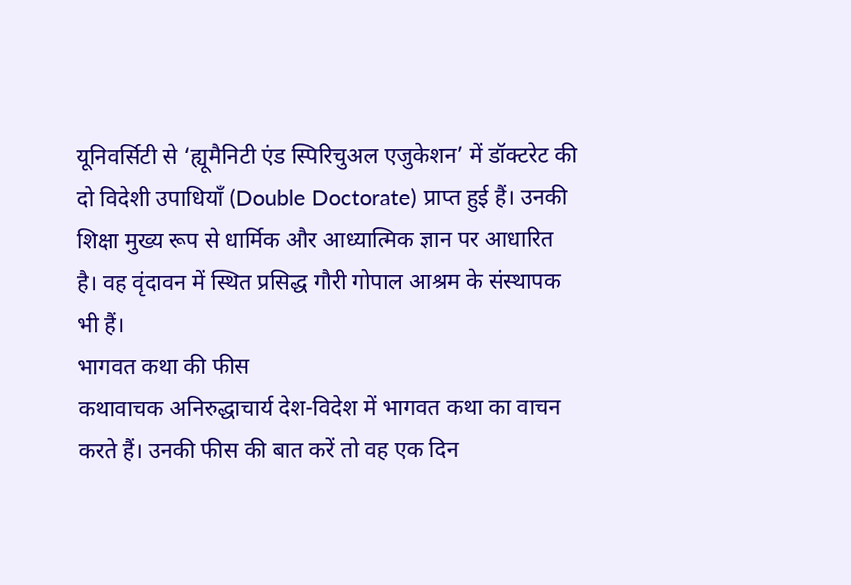यूनिवर्सिटी से ‘ह्यूमैनिटी एंड स्पिरिचुअल एजुकेशन’ में डॉक्टरेट की दो विदेशी उपाधियाँ (Double Doctorate) प्राप्त हुई हैं। उनकी शिक्षा मुख्य रूप से धार्मिक और आध्यात्मिक ज्ञान पर आधारित है। वह वृंदावन में स्थित प्रसिद्ध गौरी गोपाल आश्रम के संस्थापक भी हैं।
भागवत कथा की फीस
कथावाचक अनिरुद्धाचार्य देश-विदेश में भागवत कथा का वाचन करते हैं। उनकी फीस की बात करें तो वह एक दिन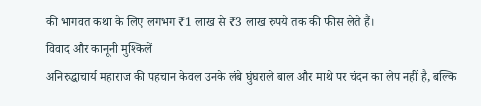की भागवत कथा के लिए लगभग ₹1 लाख से ₹3 लाख रुपये तक की फीस लेते हैं।
विवाद और कानूनी मुश्किलें
अनिरुद्धाचार्य महाराज की पहचान केवल उनके लंबे घुंघराले बाल और माथे पर चंदन का लेप नहीं है, बल्कि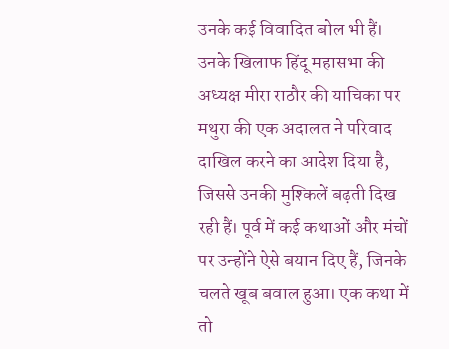उनके कई विवादित बोल भी हैं। उनके खिलाफ हिंदू महासभा की अध्यक्ष मीरा राठौर की याचिका पर मथुरा की एक अदालत ने परिवाद दाखिल करने का आदेश दिया है, जिससे उनकी मुश्किलें बढ़ती दिख रही हैं। पूर्व में कई कथाओं और मंचों पर उन्होंने ऐसे बयान दिए हैं, जिनके चलते खूब बवाल हुआ। एक कथा में तो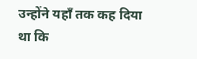उन्होंने यहाँ तक कह दिया था कि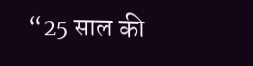“25 साल की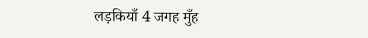लड़कियाँ 4 जगह मुँह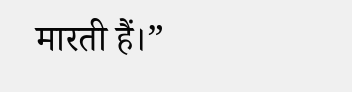मारती हैं।”